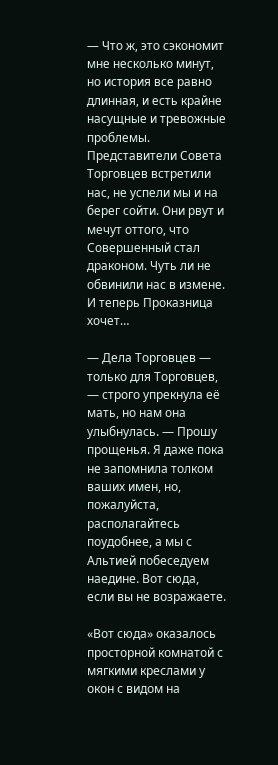— Что ж, это сэкономит мне несколько минут, но история все равно длинная, и есть крайне насущные и тревожные проблемы. Представители Совета Торговцев встретили нас, не успели мы и на берег сойти. Они рвут и мечут оттого, что Совершенный стал драконом. Чуть ли не обвинили нас в измене. И теперь Проказница хочет…

— Дела Торговцев — только для Торговцев, — строго упрекнула её мать, но нам она улыбнулась. — Прошу прощенья. Я даже пока не запомнила толком ваших имен, но, пожалуйста, располагайтесь поудобнее, а мы с Альтией побеседуем наедине. Вот сюда, если вы не возражаете.

«Вот сюда» оказалось просторной комнатой с мягкими креслами у окон с видом на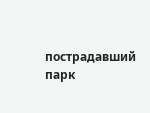пострадавший парк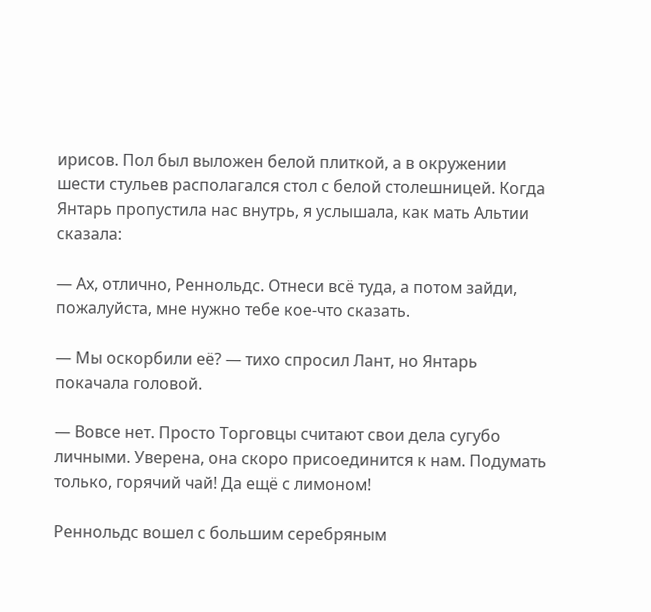ирисов. Пол был выложен белой плиткой, а в окружении шести стульев располагался стол с белой столешницей. Когда Янтарь пропустила нас внутрь, я услышала, как мать Альтии сказала:

— Ах, отлично, Реннольдс. Отнеси всё туда, а потом зайди, пожалуйста, мне нужно тебе кое-что сказать.

— Мы оскорбили её? — тихо спросил Лант, но Янтарь покачала головой.

— Вовсе нет. Просто Торговцы считают свои дела сугубо личными. Уверена, она скоро присоединится к нам. Подумать только, горячий чай! Да ещё с лимоном!

Реннольдс вошел с большим серебряным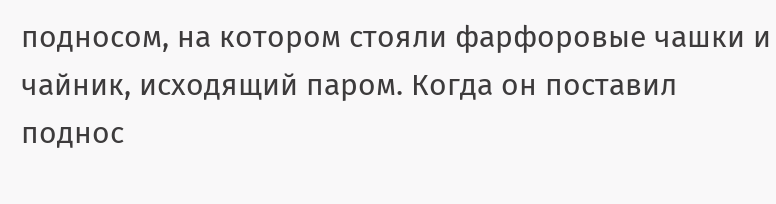подносом, на котором стояли фарфоровые чашки и чайник, исходящий паром. Когда он поставил поднос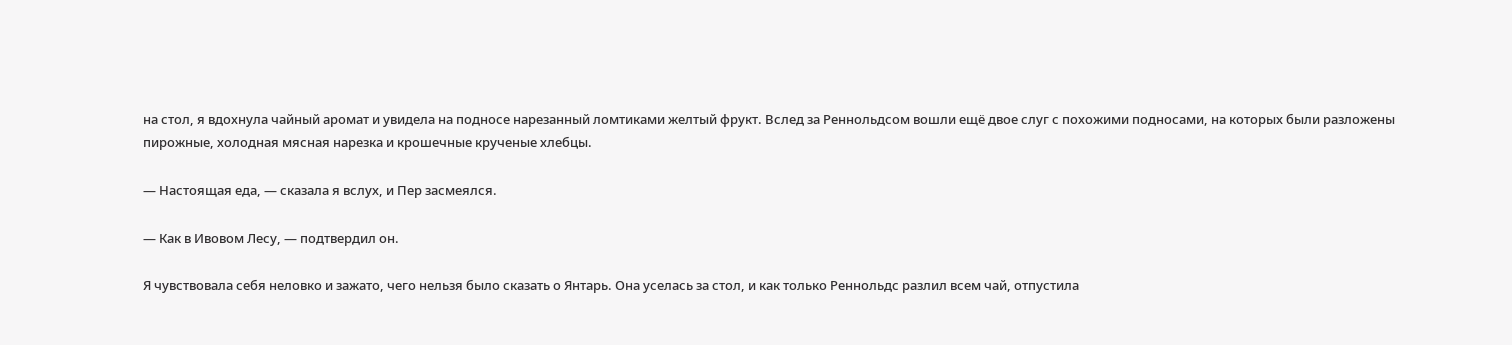на стол, я вдохнула чайный аромат и увидела на подносе нарезанный ломтиками желтый фрукт. Вслед за Реннольдсом вошли ещё двое слуг с похожими подносами, на которых были разложены пирожные, холодная мясная нарезка и крошечные крученые хлебцы.

— Настоящая еда, — сказала я вслух, и Пер засмеялся.

— Как в Ивовом Лесу, — подтвердил он.

Я чувствовала себя неловко и зажато, чего нельзя было сказать о Янтарь. Она уселась за стол, и как только Реннольдс разлил всем чай, отпустила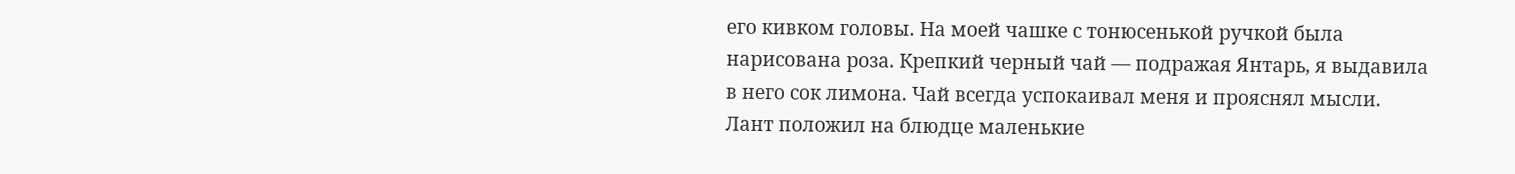его кивком головы. На моей чашке с тонюсенькой ручкой была нарисована роза. Крепкий черный чай — подражая Янтарь, я выдавила в него сок лимона. Чай всегда успокаивал меня и прояснял мысли. Лант положил на блюдце маленькие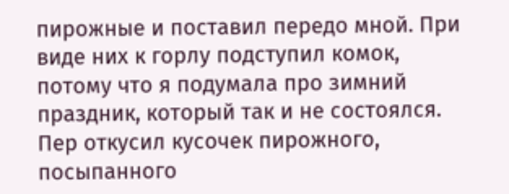пирожные и поставил передо мной. При виде них к горлу подступил комок, потому что я подумала про зимний праздник, который так и не состоялся. Пер откусил кусочек пирожного, посыпанного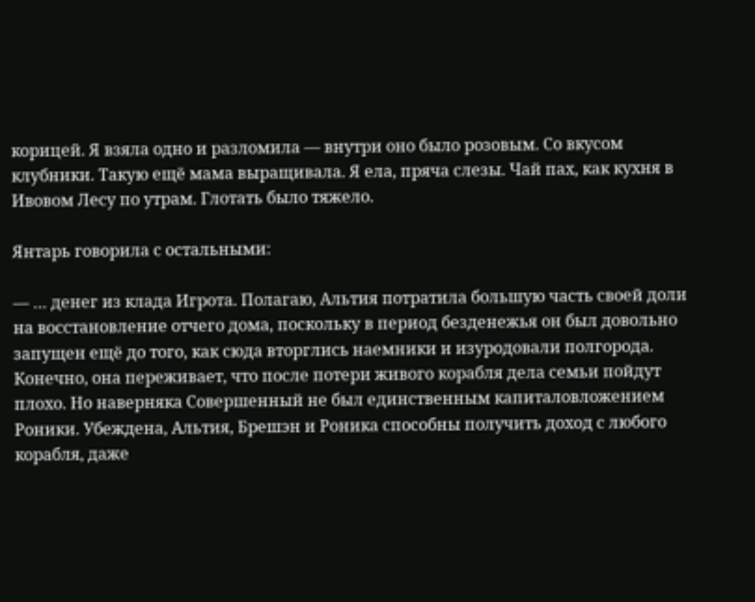корицей. Я взяла одно и разломила — внутри оно было розовым. Со вкусом клубники. Такую ещё мама выращивала. Я ела, пряча слезы. Чай пах, как кухня в Ивовом Лесу по утрам. Глотать было тяжело.

Янтарь говорила с остальными:

— … денег из клада Игрота. Полагаю, Альтия потратила большую часть своей доли на восстановление отчего дома, поскольку в период безденежья он был довольно запущен ещё до того, как сюда вторглись наемники и изуродовали полгорода. Конечно, она переживает, что после потери живого корабля дела семьи пойдут плохо. Но наверняка Совершенный не был единственным капиталовложением Роники. Убеждена, Альтия, Брешэн и Роника способны получить доход с любого корабля, даже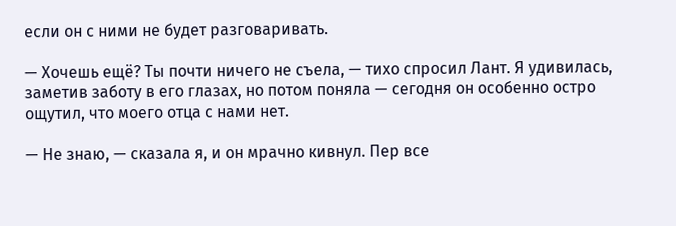если он с ними не будет разговаривать.

— Хочешь ещё? Ты почти ничего не съела, — тихо спросил Лант. Я удивилась, заметив заботу в его глазах, но потом поняла — сегодня он особенно остро ощутил, что моего отца с нами нет.

— Не знаю, — сказала я, и он мрачно кивнул. Пер все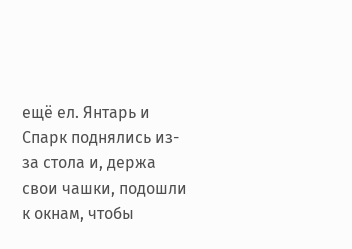ещё ел. Янтарь и Спарк поднялись из-за стола и, держа свои чашки, подошли к окнам, чтобы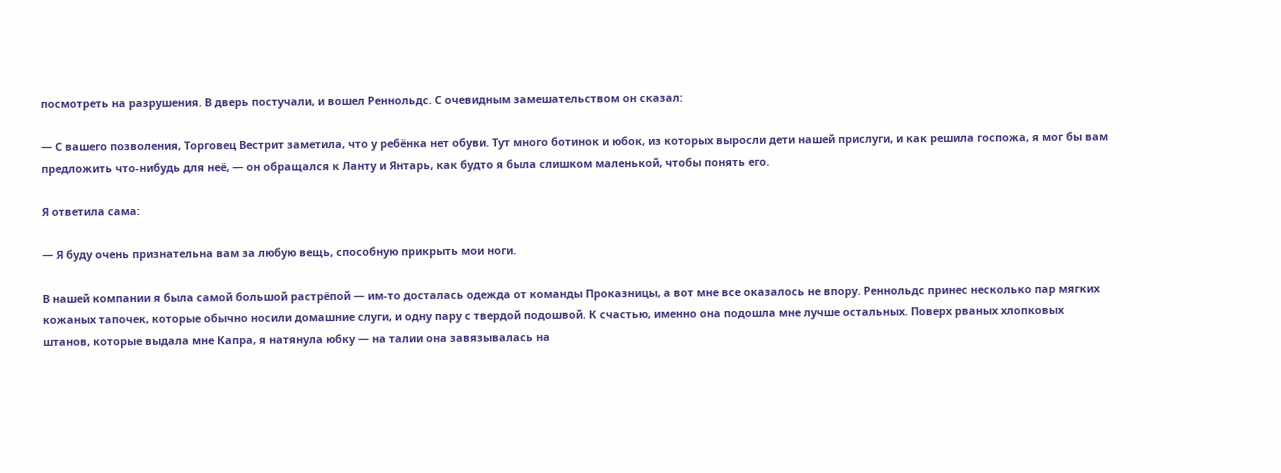посмотреть на разрушения. В дверь постучали, и вошел Реннольдс. С очевидным замешательством он сказал:

— С вашего позволения, Торговец Вестрит заметила, что у ребёнка нет обуви. Тут много ботинок и юбок, из которых выросли дети нашей прислуги, и как решила госпожа, я мог бы вам предложить что-нибудь для неё, — он обращался к Ланту и Янтарь, как будто я была слишком маленькой, чтобы понять его.

Я ответила сама:

— Я буду очень признательна вам за любую вещь, способную прикрыть мои ноги.

В нашей компании я была самой большой растрёпой — им-то досталась одежда от команды Проказницы, а вот мне все оказалось не впору. Реннольдс принес несколько пар мягких кожаных тапочек, которые обычно носили домашние слуги, и одну пару с твердой подошвой. К счастью, именно она подошла мне лучше остальных. Поверх рваных хлопковых штанов, которые выдала мне Капра, я натянула юбку — на талии она завязывалась на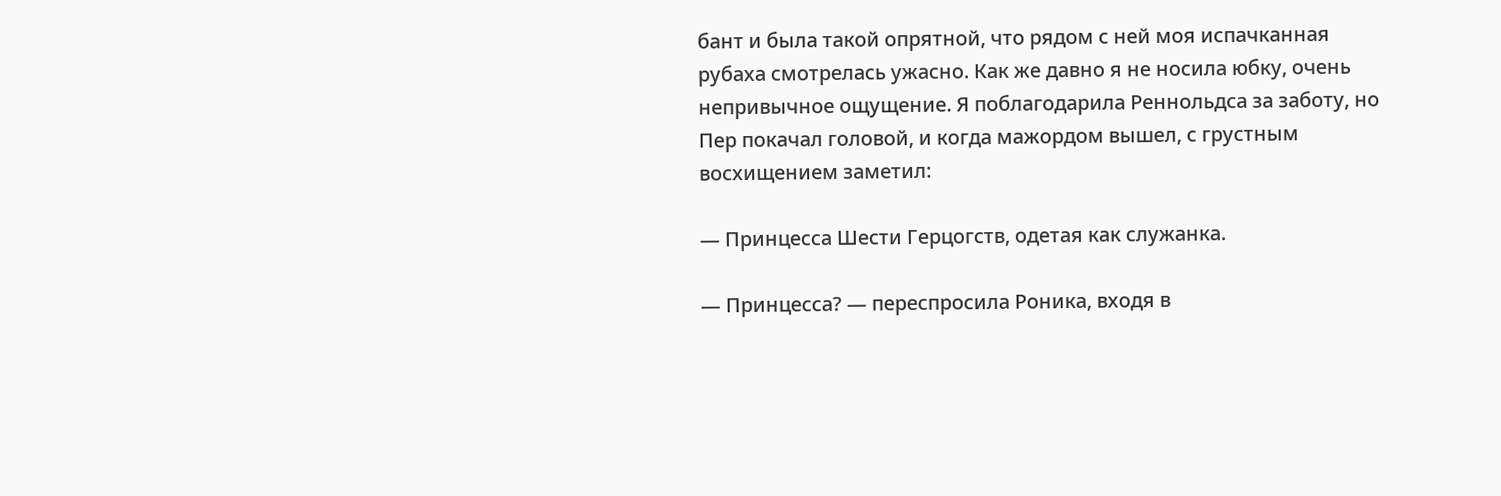бант и была такой опрятной, что рядом с ней моя испачканная рубаха смотрелась ужасно. Как же давно я не носила юбку, очень непривычное ощущение. Я поблагодарила Реннольдса за заботу, но Пер покачал головой, и когда мажордом вышел, с грустным восхищением заметил:

— Принцесса Шести Герцогств, одетая как служанка.

— Принцесса? — переспросила Роника, входя в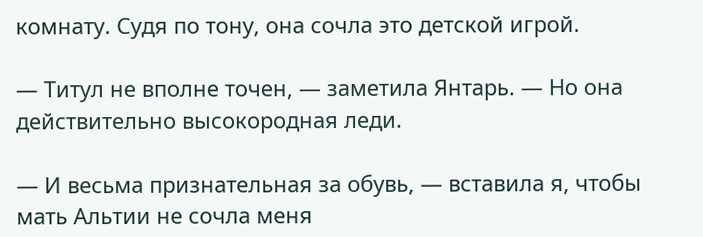комнату. Судя по тону, она сочла это детской игрой.

— Титул не вполне точен, — заметила Янтарь. — Но она действительно высокородная леди.

— И весьма признательная за обувь, — вставила я, чтобы мать Альтии не сочла меня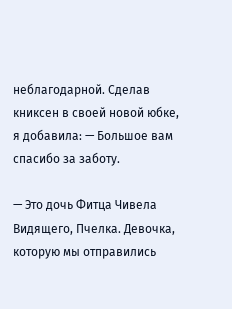неблагодарной. Сделав книксен в своей новой юбке, я добавила: — Большое вам спасибо за заботу.

— Это дочь Фитца Чивела Видящего, Пчелка. Девочка, которую мы отправились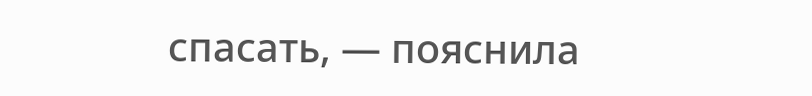спасать, — пояснила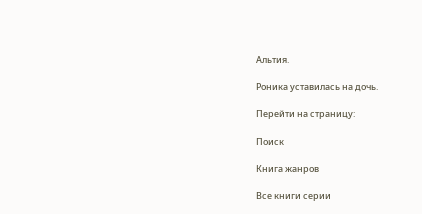Альтия.

Роника уставилась на дочь.

Перейти на страницу:

Поиск

Книга жанров

Все книги серии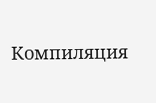Компиляция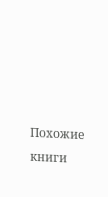Похожие книги